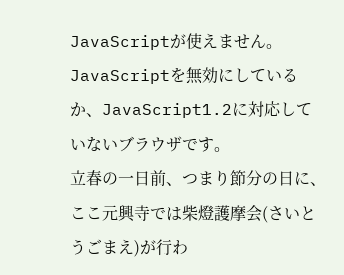JavaScriptが使えません。JavaScriptを無効にしているか、JavaScript1.2に対応していないブラウザです。
立春の一日前、つまり節分の日に、ここ元興寺では柴燈護摩会(さいとうごまえ)が行わ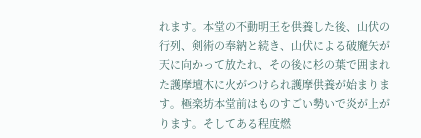れます。本堂の不動明王を供養した後、山伏の行列、剣術の奉納と続き、山伏による破魔矢が天に向かって放たれ、その後に杉の葉で囲まれた護摩壇木に火がつけられ護摩供養が始まります。極楽坊本堂前はものすごい勢いで炎が上がります。そしてある程度燃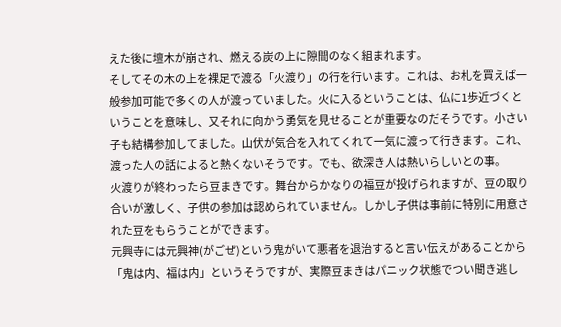えた後に壇木が崩され、燃える炭の上に隙間のなく組まれます。
そしてその木の上を裸足で渡る「火渡り」の行を行います。これは、お札を買えば一般参加可能で多くの人が渡っていました。火に入るということは、仏に1歩近づくということを意味し、又それに向かう勇気を見せることが重要なのだそうです。小さい子も結構参加してました。山伏が気合を入れてくれて一気に渡って行きます。これ、渡った人の話によると熱くないそうです。でも、欲深き人は熱いらしいとの事。
火渡りが終わったら豆まきです。舞台からかなりの福豆が投げられますが、豆の取り合いが激しく、子供の参加は認められていません。しかし子供は事前に特別に用意された豆をもらうことができます。
元興寺には元興神(がごぜ)という鬼がいて悪者を退治すると言い伝えがあることから「鬼は内、福は内」というそうですが、実際豆まきはパニック状態でつい聞き逃し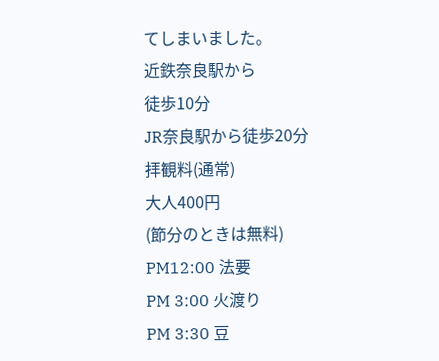てしまいました。
近鉄奈良駅から
徒歩10分
JR奈良駅から徒歩20分
拝観料(通常)
大人400円
(節分のときは無料)
PM12:00 法要
PM 3:00 火渡り
PM 3:30 豆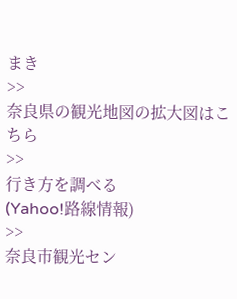まき
>>
奈良県の観光地図の拡大図はこちら
>>
行き方を調べる
(Yahoo!路線情報)
>>
奈良市観光セン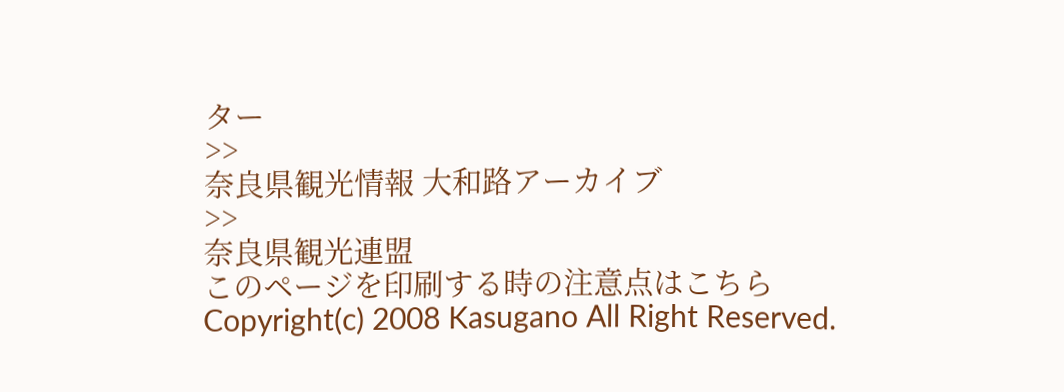ター
>>
奈良県観光情報 大和路アーカイブ
>>
奈良県観光連盟
このページを印刷する時の注意点はこちら
Copyright(c) 2008 Kasugano All Right Reserved.